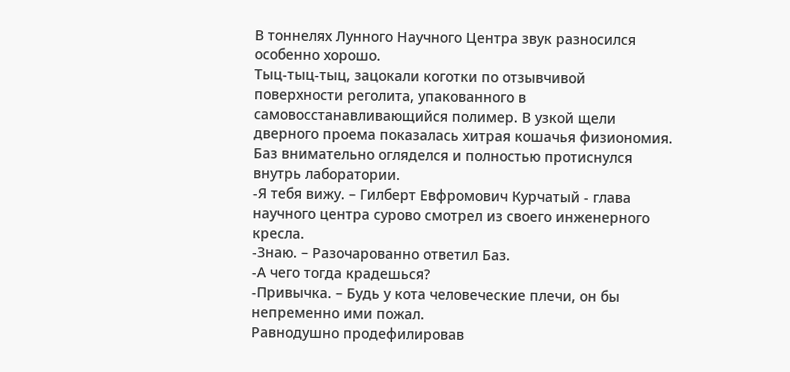В тоннелях Лунного Научного Центра звук разносился особенно хорошо.
Тыц-тыц-тыц, зацокали коготки по отзывчивой поверхности реголита, упакованного в самовосстанавливающийся полимер. В узкой щели дверного проема показалась хитрая кошачья физиономия. Баз внимательно огляделся и полностью протиснулся внутрь лаборатории.
-Я тебя вижу. – Гилберт Евфромович Курчатый - глава научного центра сурово смотрел из своего инженерного кресла.
-Знаю. – Разочарованно ответил Баз.
-А чего тогда крадешься?
-Привычка. – Будь у кота человеческие плечи, он бы непременно ими пожал.
Равнодушно продефилировав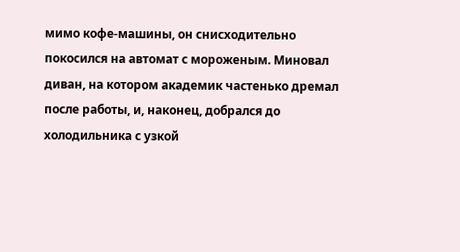мимо кофе-машины, он снисходительно покосился на автомат с мороженым. Миновал диван, на котором академик частенько дремал после работы, и, наконец, добрался до холодильника с узкой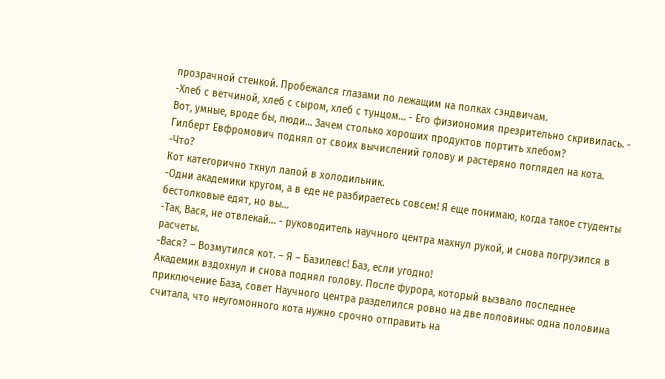прозрачной стенкой. Пробежался глазами по лежащим на полках сэндвичам.
-Хлеб с ветчиной, хлеб с сыром, хлеб с тунцом… - Его физиономия презрительно скривилась. - Вот, умные, вроде бы, люди… Зачем столько хороших продуктов портить хлебом?
Гилберт Евфромович поднял от своих вычислений голову и растеряно поглядел на кота.
-Что?
Кот категорично ткнул лапой в холодильник.
-Одни академики кругом, а в еде не разбираетесь совсем! Я еще понимаю, когда такое студенты бестолковые едят, но вы…
-Так, Вася, не отвлекай… - руководитель научного центра махнул рукой, и снова погрузился в расчеты.
-Вася? – Возмутился кот. – Я – Базилевс! Баз, если угодно!
Академик вздохнул и снова поднял голову. После фурора, который вызвало последнее приключение База, совет Научного центра разделился ровно на две половины: одна половина считала, что неугомонного кота нужно срочно отправить на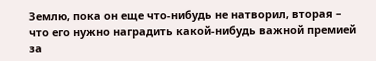Землю, пока он еще что-нибудь не натворил, вторая – что его нужно наградить какой-нибудь важной премией за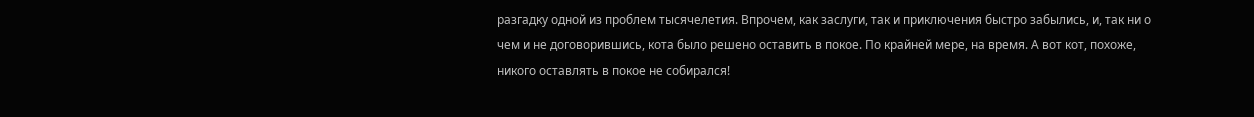разгадку одной из проблем тысячелетия. Впрочем, как заслуги, так и приключения быстро забылись, и, так ни о чем и не договорившись, кота было решено оставить в покое. По крайней мере, на время. А вот кот, похоже, никого оставлять в покое не собирался!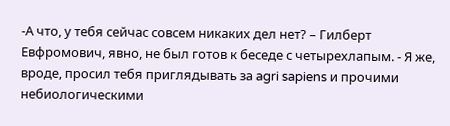-А что, у тебя сейчас совсем никаких дел нет? – Гилберт Евфромович, явно, не был готов к беседе с четырехлапым. - Я же, вроде, просил тебя приглядывать за agri sapiens и прочими небиологическими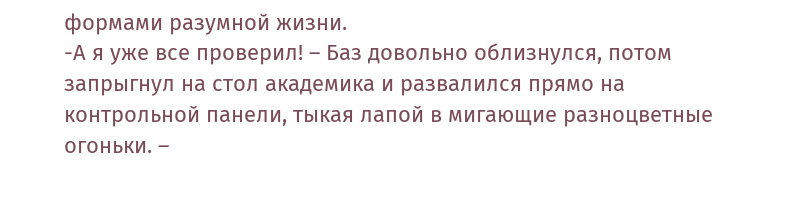формами разумной жизни.
-А я уже все проверил! – Баз довольно облизнулся, потом запрыгнул на стол академика и развалился прямо на контрольной панели, тыкая лапой в мигающие разноцветные огоньки. –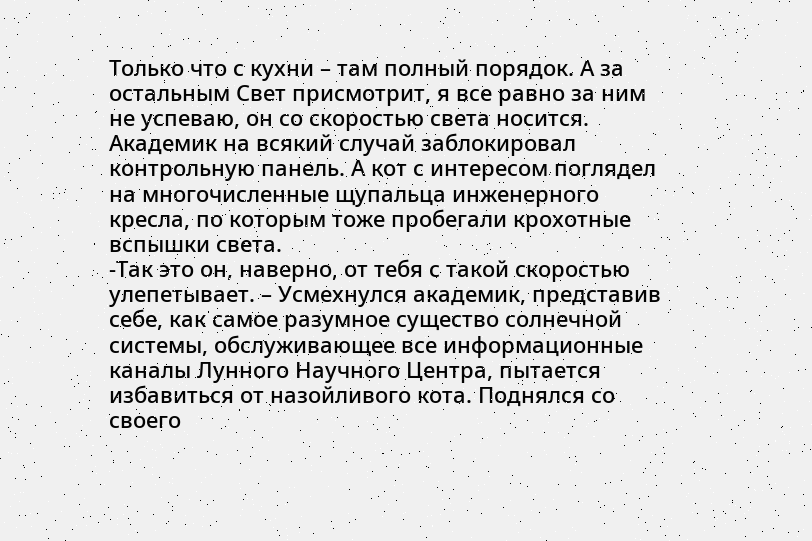Только что с кухни – там полный порядок. А за остальным Свет присмотрит, я все равно за ним не успеваю, он со скоростью света носится.
Академик на всякий случай заблокировал контрольную панель. А кот с интересом поглядел на многочисленные щупальца инженерного кресла, по которым тоже пробегали крохотные вспышки света.
-Так это он, наверно, от тебя с такой скоростью улепетывает. – Усмехнулся академик, представив себе, как самое разумное существо солнечной системы, обслуживающее все информационные каналы Лунного Научного Центра, пытается избавиться от назойливого кота. Поднялся со своего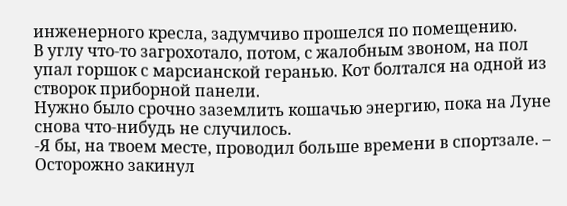инженерного кресла, задумчиво прошелся по помещению.
В углу что-то загрохотало, потом, с жалобным звоном, на пол упал горшок с марсианской геранью. Кот болтался на одной из створок приборной панели.
Нужно было срочно заземлить кошачью энергию, пока на Луне снова что-нибудь не случилось.
-Я бы, на твоем месте, проводил больше времени в спортзале. – Осторожно закинул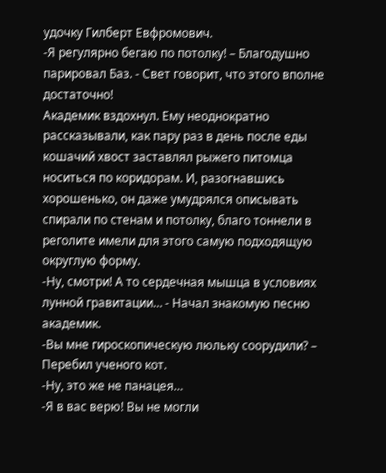удочку Гилберт Евфромович.
-Я регулярно бегаю по потолку! – Благодушно парировал Баз. - Свет говорит, что этого вполне достаточно!
Академик вздохнул. Ему неоднократно рассказывали, как пару раз в день после еды кошачий хвост заставлял рыжего питомца носиться по коридорам. И, разогнавшись хорошенько, он даже умудрялся описывать спирали по стенам и потолку, благо тоннели в реголите имели для этого самую подходящую округлую форму.
-Ну, смотри! А то сердечная мышца в условиях лунной гравитации… - Начал знакомую песню академик.
-Вы мне гироскопическую люльку соорудили? – Перебил ученого кот.
-Ну, это же не панацея…
-Я в вас верю! Вы не могли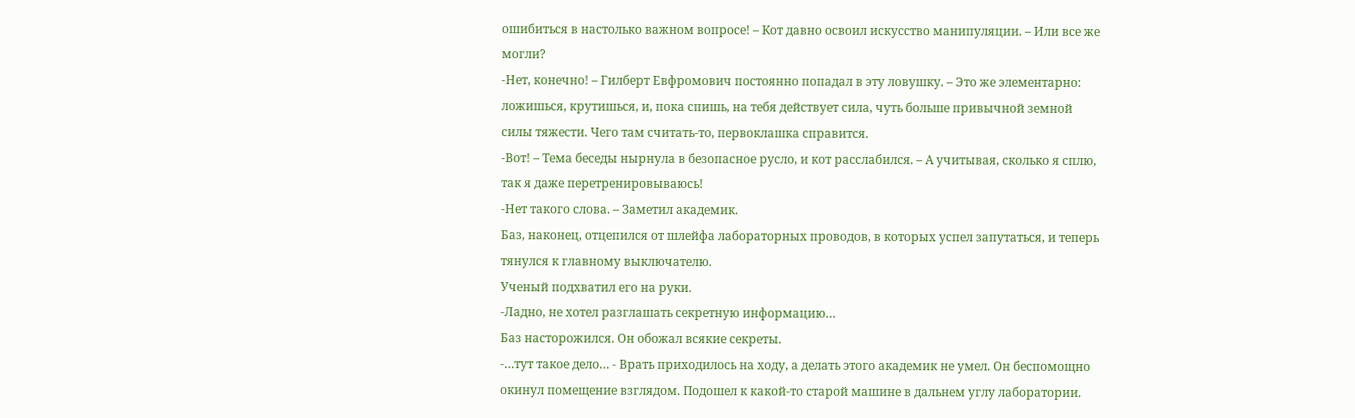ошибиться в настолько важном вопросе! – Кот давно освоил искусство манипуляции. – Или все же могли?
-Нет, конечно! – Гилберт Евфромович постоянно попадал в эту ловушку. – Это же элементарно: ложишься, крутишься, и, пока спишь, на тебя действует сила, чуть больше привычной земной силы тяжести. Чего там считать-то, первоклашка справится.
-Вот! – Тема беседы нырнула в безопасное русло, и кот расслабился. – А учитывая, сколько я сплю, так я даже перетренировываюсь!
-Нет такого слова. – Заметил академик.
Баз, наконец, отцепился от шлейфа лабораторных проводов, в которых успел запутаться, и теперь тянулся к главному выключателю.
Ученый подхватил его на руки.
-Ладно, не хотел разглашать секретную информацию…
Баз насторожился. Он обожал всякие секреты.
-…тут такое дело… - Врать приходилось на ходу, а делать этого академик не умел. Он беспомощно окинул помещение взглядом. Подошел к какой-то старой машине в дальнем углу лаборатории.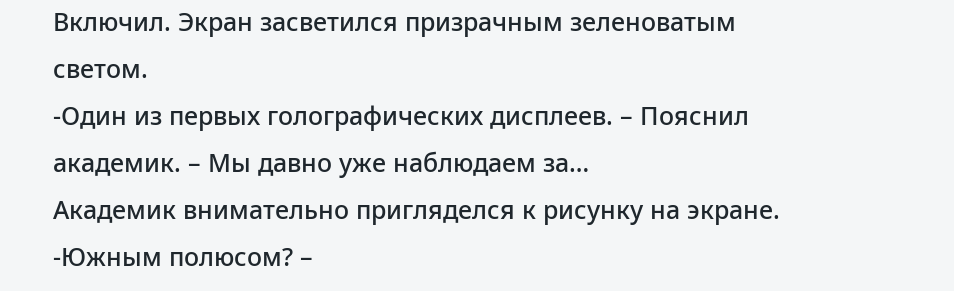Включил. Экран засветился призрачным зеленоватым светом.
-Один из первых голографических дисплеев. – Пояснил академик. – Мы давно уже наблюдаем за…
Академик внимательно пригляделся к рисунку на экране.
-Южным полюсом? –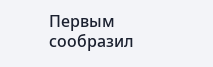Первым сообразил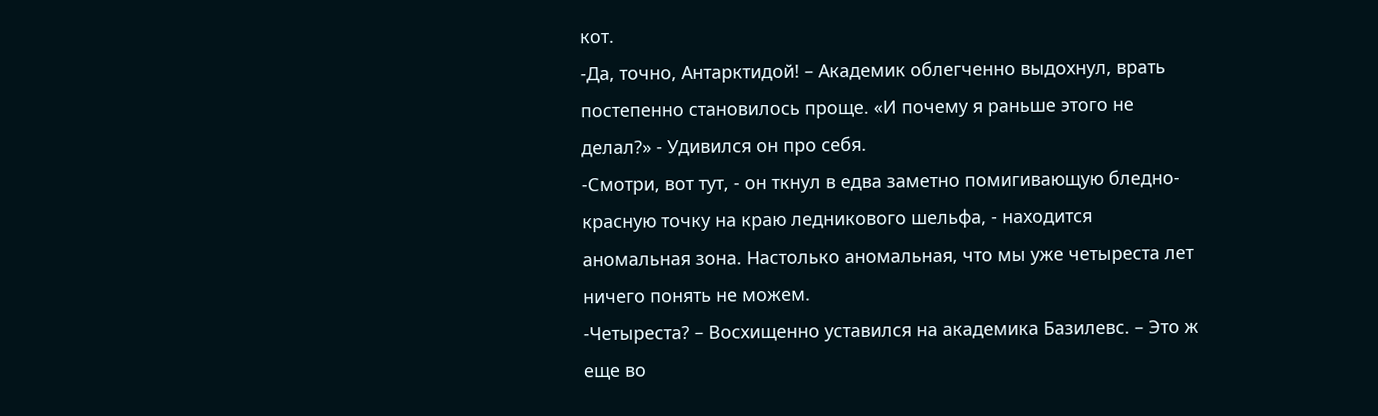кот.
-Да, точно, Антарктидой! – Академик облегченно выдохнул, врать постепенно становилось проще. «И почему я раньше этого не делал?» - Удивился он про себя.
-Смотри, вот тут, - он ткнул в едва заметно помигивающую бледно-красную точку на краю ледникового шельфа, - находится аномальная зона. Настолько аномальная, что мы уже четыреста лет ничего понять не можем.
-Четыреста? – Восхищенно уставился на академика Базилевс. – Это ж еще во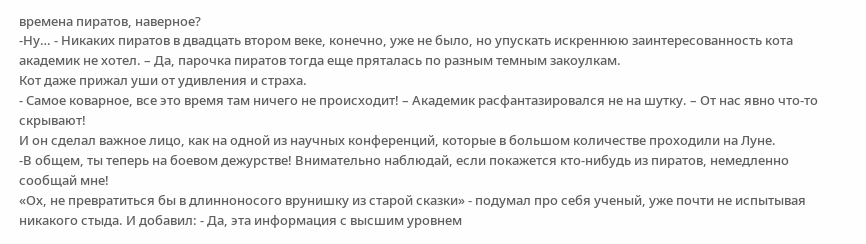времена пиратов, наверное?
-Ну… - Никаких пиратов в двадцать втором веке, конечно, уже не было, но упускать искреннюю заинтересованность кота академик не хотел. – Да, парочка пиратов тогда еще пряталась по разным темным закоулкам.
Кот даже прижал уши от удивления и страха.
- Самое коварное, все это время там ничего не происходит! – Академик расфантазировался не на шутку. – От нас явно что-то скрывают!
И он сделал важное лицо, как на одной из научных конференций, которые в большом количестве проходили на Луне.
-В общем, ты теперь на боевом дежурстве! Внимательно наблюдай, если покажется кто-нибудь из пиратов, немедленно сообщай мне!
«Ох, не превратиться бы в длинноносого врунишку из старой сказки» - подумал про себя ученый, уже почти не испытывая никакого стыда. И добавил: - Да, эта информация с высшим уровнем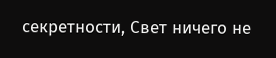секретности, Свет ничего не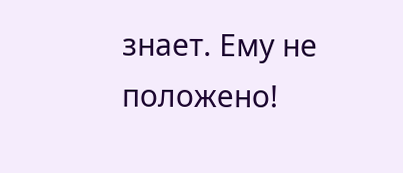знает. Ему не положено!